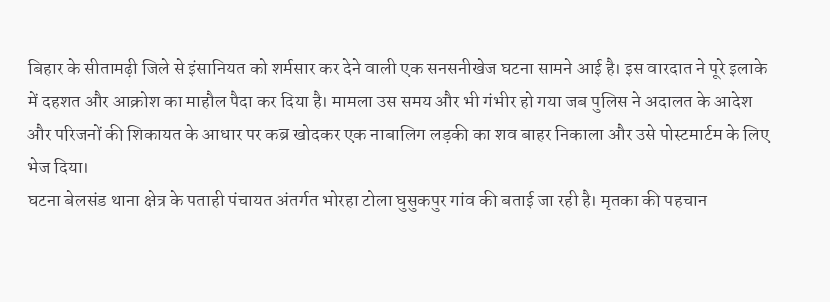बिहार के सीतामढ़ी जिले से इंसानियत को शर्मसार कर देने वाली एक सनसनीखेज घटना सामने आई है। इस वारदात ने पूरे इलाके में दहशत और आक्रोश का माहौल पैदा कर दिया है। मामला उस समय और भी गंभीर हो गया जब पुलिस ने अदालत के आदेश और परिजनों की शिकायत के आधार पर कब्र खोदकर एक नाबालिग लड़की का शव बाहर निकाला और उसे पोस्टमार्टम के लिए भेज दिया।
घटना बेलसंड थाना क्षेत्र के पताही पंचायत अंतर्गत भोरहा टोला घुसुकपुर गांव की बताई जा रही है। मृतका की पहचान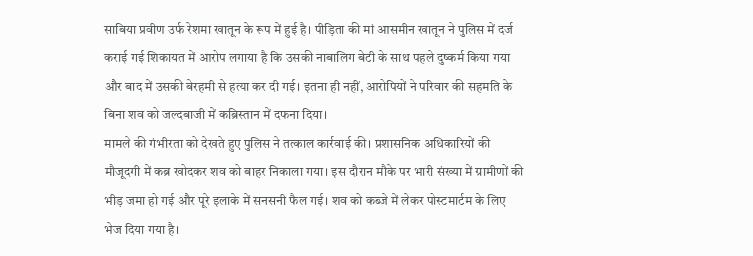साबिया प्रवीण उर्फ रेशमा खातून के रूप में हुई है। पीड़िता की मां आसमीन खातून ने पुलिस में दर्ज कराई गई शिकायत में आरोप लगाया है कि उसकी नाबालिग बेटी के साथ पहले दुष्कर्म किया गया और बाद में उसकी बेरहमी से हत्या कर दी गई। इतना ही नहीं, आरोपियों ने परिवार की सहमति के बिना शव को जल्दबाजी में कब्रिस्तान में दफना दिया।
मामले की गंभीरता को देखते हुए पुलिस ने तत्काल कार्रवाई की। प्रशासनिक अधिकारियों की मौजूदगी में कब्र खोदकर शव को बाहर निकाला गया। इस दौरान मौके पर भारी संख्या में ग्रामीणों की भीड़ जमा हो गई और पूरे इलाके में सनसनी फैल गई। शव को कब्जे में लेकर पोस्टमार्टम के लिए भेज दिया गया है।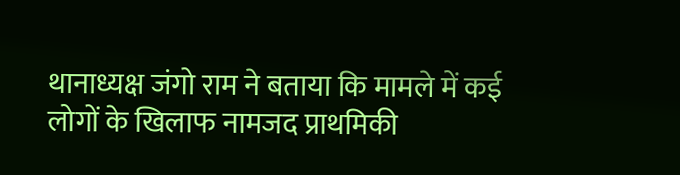थानाध्यक्ष जंगो राम ने बताया कि मामले में कई लोगों के खिलाफ नामजद प्राथमिकी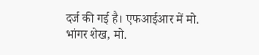दर्ज की गई है। एफआईआर में मो. भांगर शेख, मो.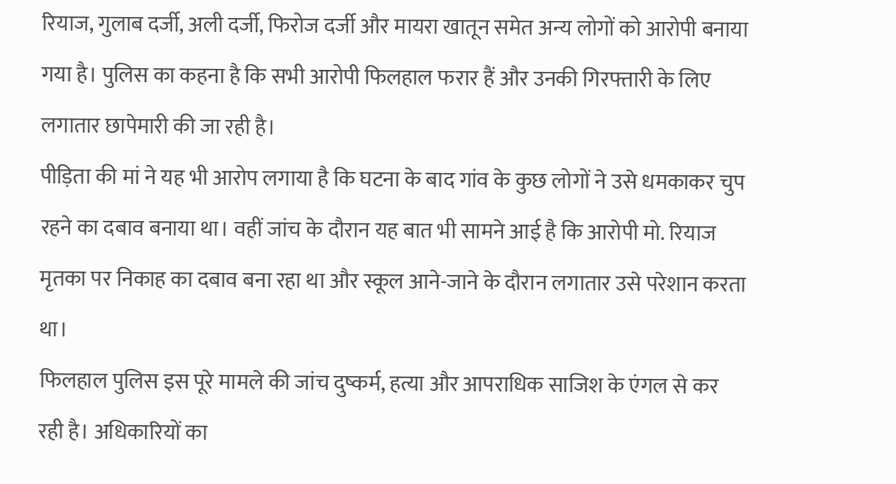रियाज, गुलाब दर्जी, अली दर्जी, फिरोज दर्जी और मायरा खातून समेत अन्य लोगों को आरोपी बनाया गया है। पुलिस का कहना है कि सभी आरोपी फिलहाल फरार हैं और उनकी गिरफ्तारी के लिए लगातार छापेमारी की जा रही है।
पीड़िता की मां ने यह भी आरोप लगाया है कि घटना के बाद गांव के कुछ लोगों ने उसे धमकाकर चुप रहने का दबाव बनाया था। वहीं जांच के दौरान यह बात भी सामने आई है कि आरोपी मो. रियाज मृतका पर निकाह का दबाव बना रहा था और स्कूल आने-जाने के दौरान लगातार उसे परेशान करता था।
फिलहाल पुलिस इस पूरे मामले की जांच दुष्कर्म, हत्या और आपराधिक साजिश के एंगल से कर रही है। अधिकारियों का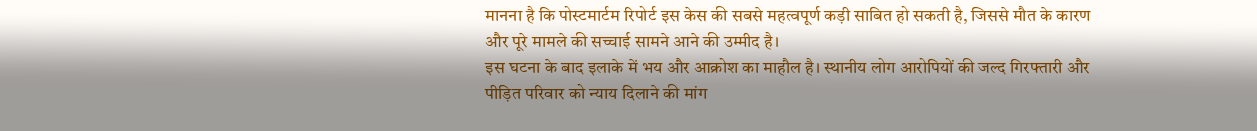मानना है कि पोस्टमार्टम रिपोर्ट इस केस की सबसे महत्वपूर्ण कड़ी साबित हो सकती है, जिससे मौत के कारण और पूरे मामले की सच्चाई सामने आने की उम्मीद है।
इस घटना के बाद इलाके में भय और आक्रोश का माहौल है। स्थानीय लोग आरोपियों की जल्द गिरफ्तारी और पीड़ित परिवार को न्याय दिलाने की मांग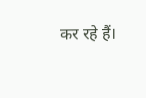कर रहे हैं।